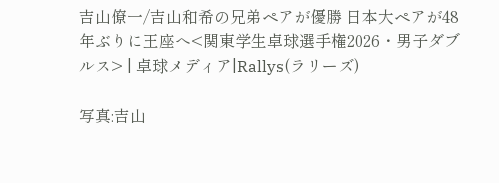吉山僚一/吉山和希の兄弟ペアが優勝 日本大ペアが48年ぶりに王座へ<関東学生卓球選手権2026・男子ダブルス> | 卓球メディア|Rallys(ラリーズ)

写真:吉山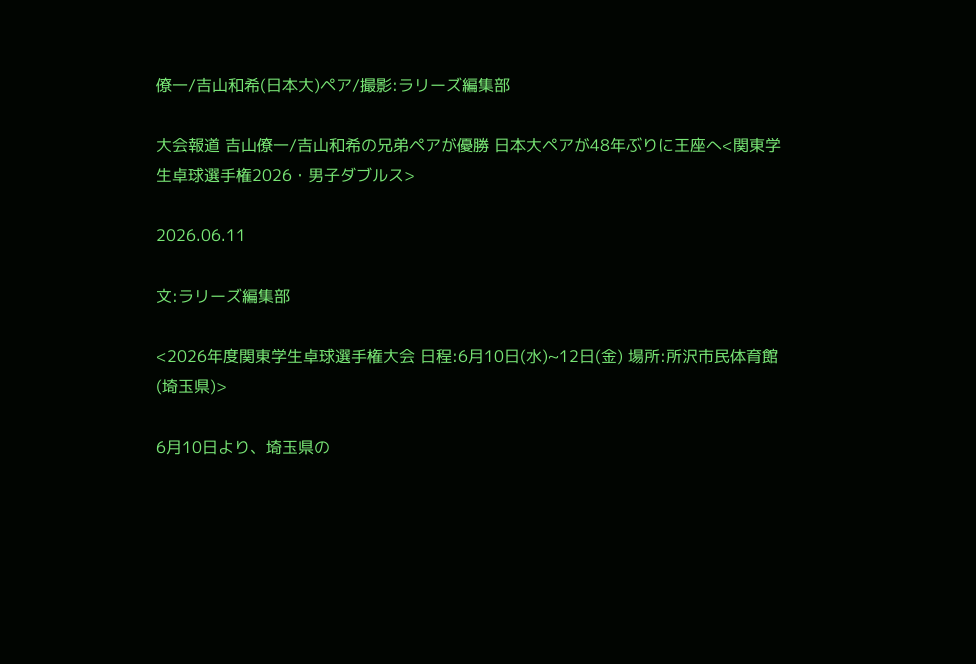僚一/吉山和希(日本大)ペア/撮影:ラリーズ編集部

大会報道 吉山僚一/吉山和希の兄弟ペアが優勝 日本大ペアが48年ぶりに王座へ<関東学生卓球選手権2026・男子ダブルス>

2026.06.11

文:ラリーズ編集部

<2026年度関東学生卓球選手権大会 日程:6月10日(水)~12日(金) 場所:所沢市民体育館(埼玉県)>

6月10日より、埼玉県の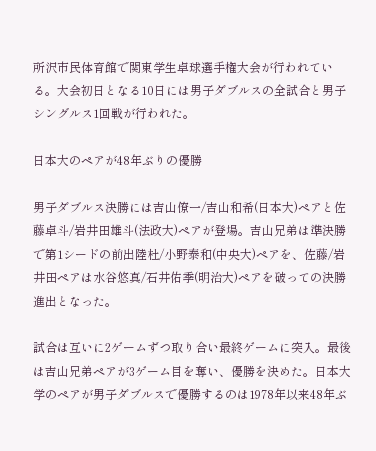所沢市民体育館で関東学生卓球選手権大会が行われている。大会初日となる10日には男子ダブルスの全試合と男子シングルス1回戦が行われた。

日本大のペアが48年ぶりの優勝

男子ダブルス決勝には吉山僚一/吉山和希(日本大)ペアと佐藤卓斗/岩井田雄斗(法政大)ペアが登場。吉山兄弟は準決勝で第1シードの前出陸杜/小野泰和(中央大)ペアを、佐藤/岩井田ペアは水谷悠真/石井佑季(明治大)ペアを破っての決勝進出となった。

試合は互いに2ゲームずつ取り合い最終ゲームに突入。最後は吉山兄弟ペアが3ゲーム目を奪い、優勝を決めた。日本大学のペアが男子ダブルスで優勝するのは1978年以来48年ぶ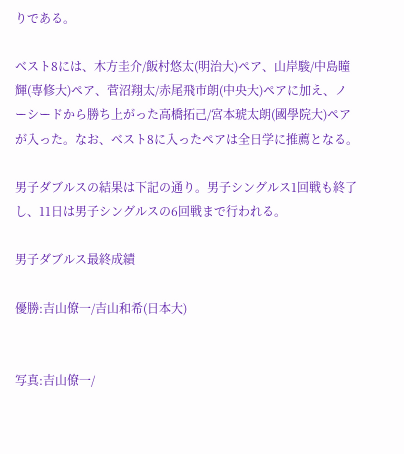りである。

ベスト8には、木方圭介/飯村悠太(明治大)ペア、山岸駿/中島瞳輝(専修大)ペア、菅沼翔太/赤尾飛市朗(中央大)ペアに加え、ノーシードから勝ち上がった高橋拓己/宮本琥太朗(國學院大)ペアが入った。なお、ベスト8に入ったペアは全日学に推薦となる。

男子ダブルスの結果は下記の通り。男子シングルス1回戦も終了し、11日は男子シングルスの6回戦まで行われる。

男子ダブルス最終成績

優勝:吉山僚一/吉山和希(日本大)


写真:吉山僚一/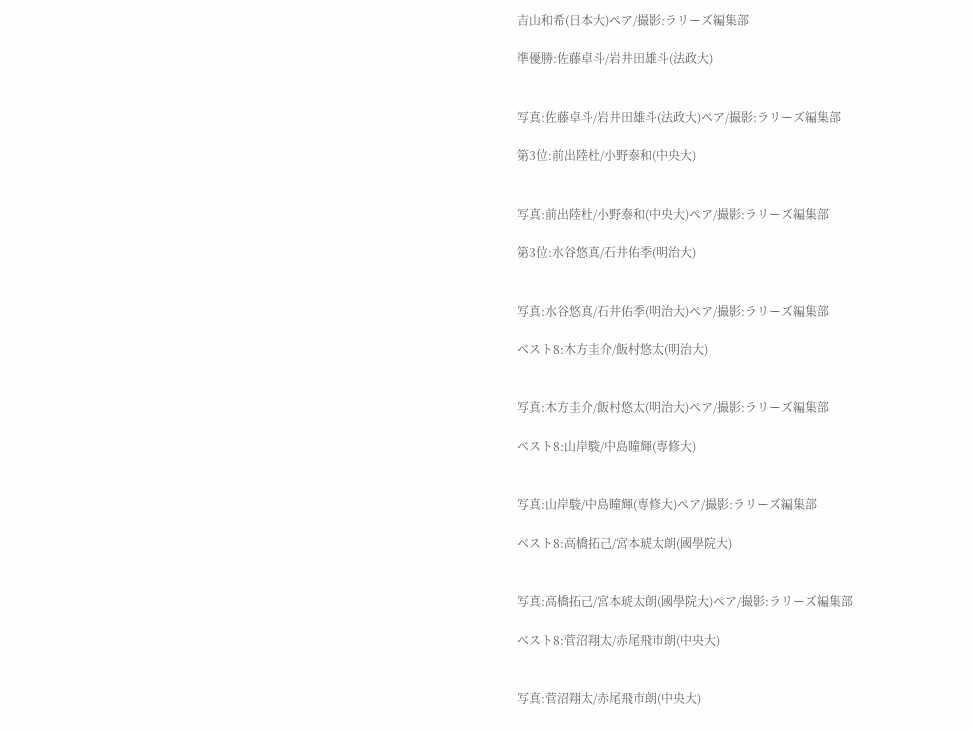吉山和希(日本大)ペア/撮影:ラリーズ編集部

準優勝:佐藤卓斗/岩井田雄斗(法政大)


写真:佐藤卓斗/岩井田雄斗(法政大)ペア/撮影:ラリーズ編集部

第3位:前出陸杜/小野泰和(中央大)


写真:前出陸杜/小野泰和(中央大)ペア/撮影:ラリーズ編集部

第3位:水谷悠真/石井佑季(明治大)


写真:水谷悠真/石井佑季(明治大)ペア/撮影:ラリーズ編集部

ベスト8:木方圭介/飯村悠太(明治大)


写真:木方圭介/飯村悠太(明治大)ペア/撮影:ラリーズ編集部

ベスト8:山岸駿/中島瞳輝(専修大)


写真:山岸駿/中島瞳輝(専修大)ペア/撮影:ラリーズ編集部

ベスト8:高橋拓己/宮本琥太朗(國學院大)


写真:高橋拓己/宮本琥太朗(國學院大)ペア/撮影:ラリーズ編集部

ベスト8:菅沼翔太/赤尾飛市朗(中央大)


写真:菅沼翔太/赤尾飛市朗(中央大)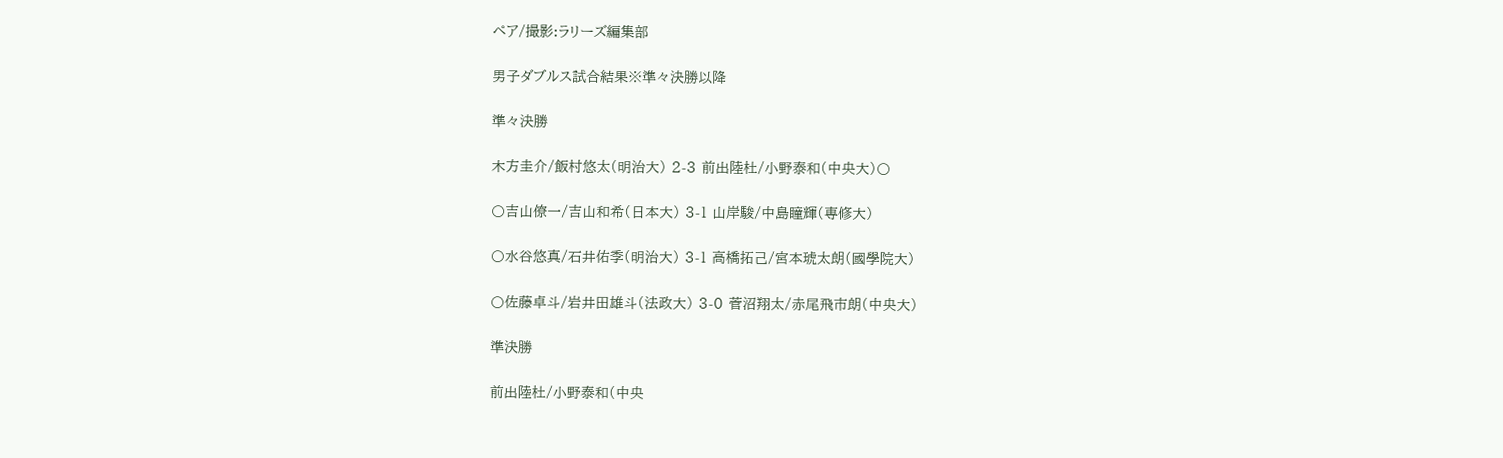ペア/撮影:ラリーズ編集部

男子ダブルス試合結果※準々決勝以降

準々決勝

木方圭介/飯村悠太(明治大) 2-3 前出陸杜/小野泰和(中央大)〇

〇吉山僚一/吉山和希(日本大) 3-1 山岸駿/中島瞳輝(専修大)

〇水谷悠真/石井佑季(明治大) 3-1 高橋拓己/宮本琥太朗(國學院大)

〇佐藤卓斗/岩井田雄斗(法政大) 3-0 菅沼翔太/赤尾飛市朗(中央大)

準決勝

前出陸杜/小野泰和(中央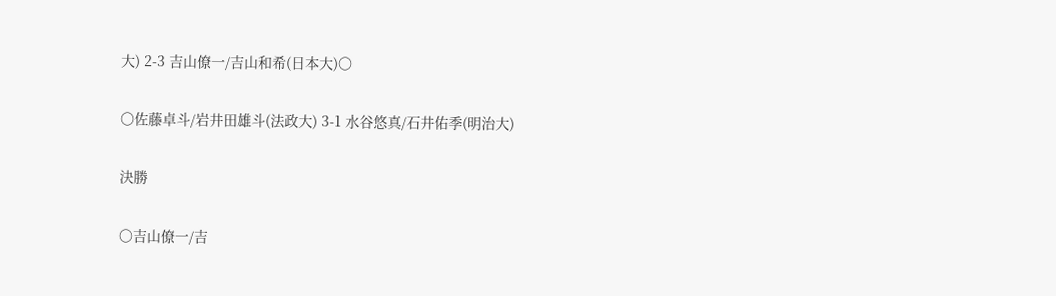大) 2-3 吉山僚一/吉山和希(日本大)〇

〇佐藤卓斗/岩井田雄斗(法政大) 3-1 水谷悠真/石井佑季(明治大)

決勝

〇吉山僚一/吉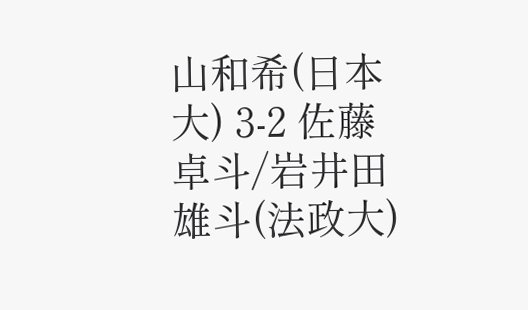山和希(日本大) 3-2 佐藤卓斗/岩井田雄斗(法政大)